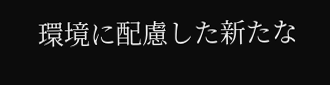環境に配慮した新たな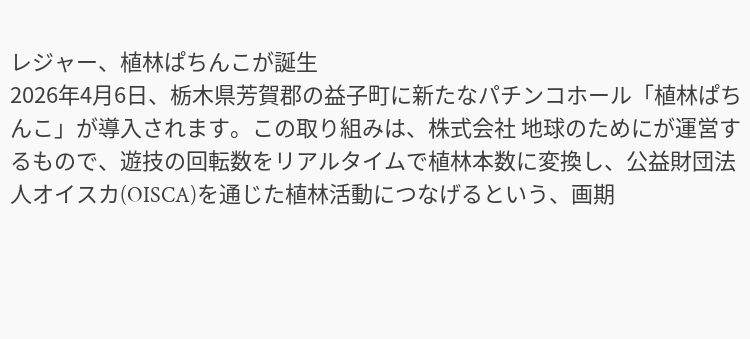レジャー、植林ぱちんこが誕生
2026年4月6日、栃木県芳賀郡の益子町に新たなパチンコホール「植林ぱちんこ」が導入されます。この取り組みは、株式会社 地球のためにが運営するもので、遊技の回転数をリアルタイムで植林本数に変換し、公益財団法人オイスカ(OISCA)を通じた植林活動につなげるという、画期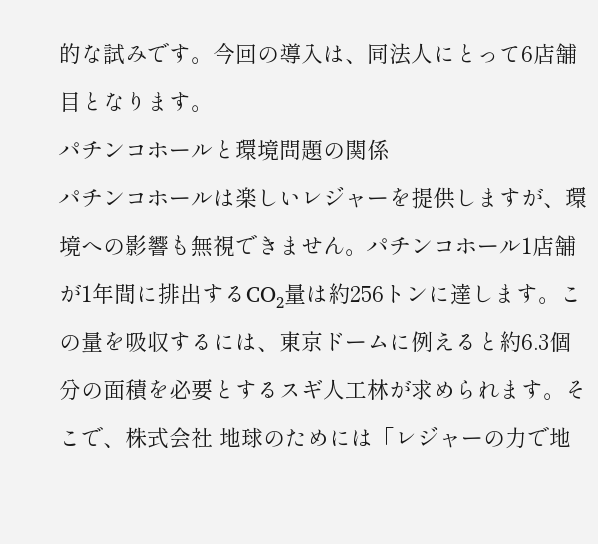的な試みです。今回の導入は、同法人にとって6店舗目となります。
パチンコホールと環境問題の関係
パチンコホールは楽しいレジャーを提供しますが、環境への影響も無視できません。パチンコホール1店舗が1年間に排出するCO₂量は約256トンに達します。この量を吸収するには、東京ドームに例えると約6.3個分の面積を必要とするスギ人工林が求められます。そこで、株式会社 地球のためには「レジャーの力で地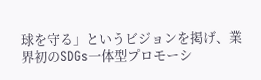球を守る」というビジョンを掲げ、業界初のSDGs一体型プロモーシ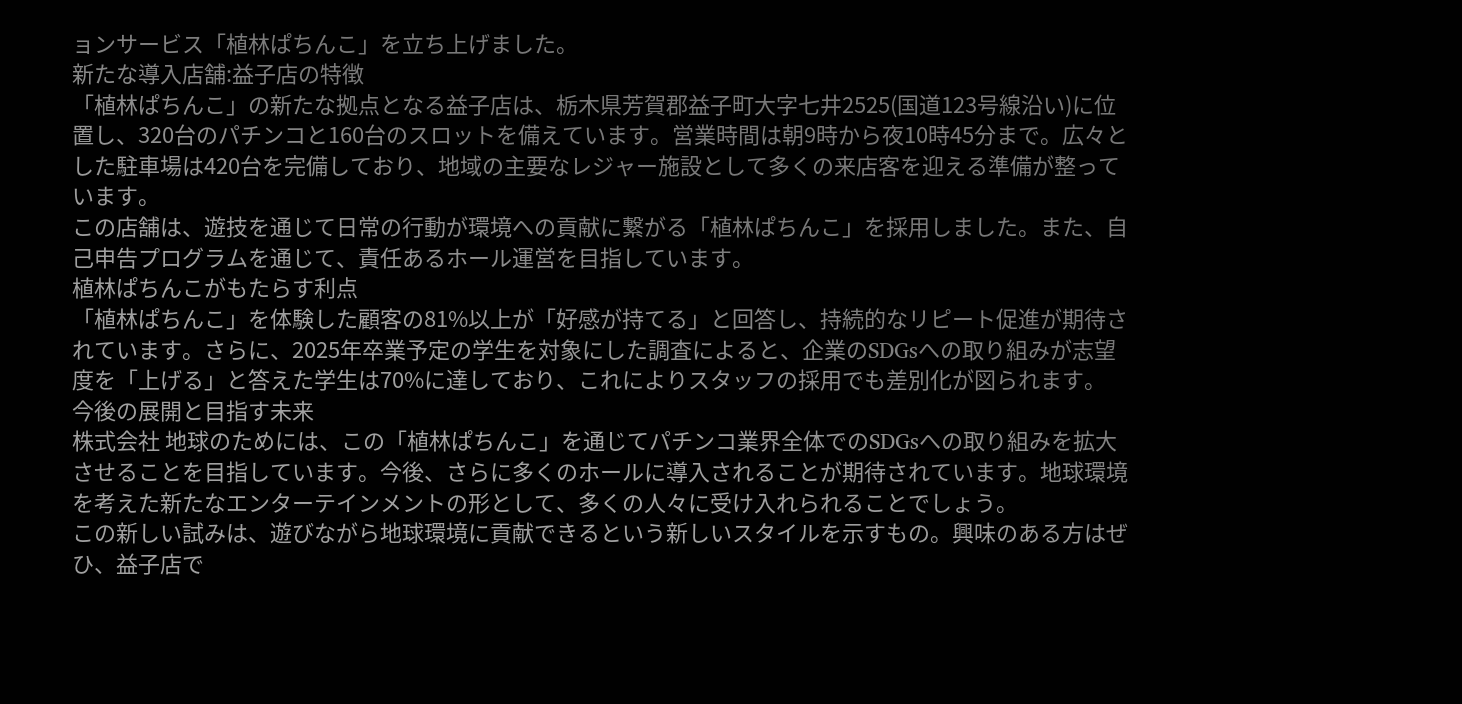ョンサービス「植林ぱちんこ」を立ち上げました。
新たな導入店舗:益子店の特徴
「植林ぱちんこ」の新たな拠点となる益子店は、栃木県芳賀郡益子町大字七井2525(国道123号線沿い)に位置し、320台のパチンコと160台のスロットを備えています。営業時間は朝9時から夜10時45分まで。広々とした駐車場は420台を完備しており、地域の主要なレジャー施設として多くの来店客を迎える準備が整っています。
この店舗は、遊技を通じて日常の行動が環境への貢献に繋がる「植林ぱちんこ」を採用しました。また、自己申告プログラムを通じて、責任あるホール運営を目指しています。
植林ぱちんこがもたらす利点
「植林ぱちんこ」を体験した顧客の81%以上が「好感が持てる」と回答し、持続的なリピート促進が期待されています。さらに、2025年卒業予定の学生を対象にした調査によると、企業のSDGsへの取り組みが志望度を「上げる」と答えた学生は70%に達しており、これによりスタッフの採用でも差別化が図られます。
今後の展開と目指す未来
株式会社 地球のためには、この「植林ぱちんこ」を通じてパチンコ業界全体でのSDGsへの取り組みを拡大させることを目指しています。今後、さらに多くのホールに導入されることが期待されています。地球環境を考えた新たなエンターテインメントの形として、多くの人々に受け入れられることでしょう。
この新しい試みは、遊びながら地球環境に貢献できるという新しいスタイルを示すもの。興味のある方はぜひ、益子店で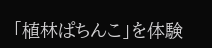「植林ぱちんこ」を体験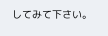してみて下さい。